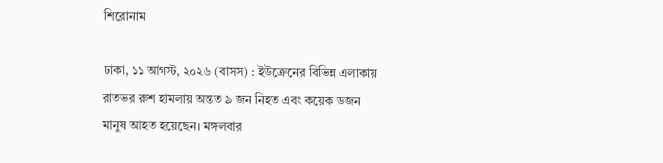শিরোনাম

ঢাকা, ১১ আগস্ট, ২০২৬ (বাসস) : ইউক্রেনের বিভিন্ন এলাকায় রাতভর রুশ হামলায় অন্তত ৯ জন নিহত এবং কয়েক ডজন মানুষ আহত হয়েছেন। মঙ্গলবার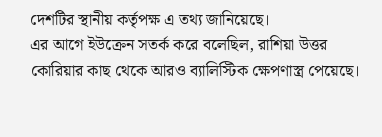দেশটির স্থানীয় কর্তৃপক্ষ এ তথ্য জানিয়েছে।
এর আগে ইউক্রেন সতর্ক করে বলেছিল, রাশিয়া উত্তর কোরিয়ার কাছ থেকে আরও ব্যালিস্টিক ক্ষেপণাস্ত্র পেয়েছে।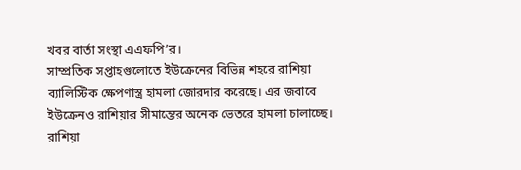খবর বার্তা সংস্থা এএফপি’র।
সাম্প্রতিক সপ্তাহগুলোতে ইউক্রেনের বিভিন্ন শহরে রাশিয়া ব্যালিস্টিক ক্ষেপণাস্ত্র হামলা জোরদার করেছে। এর জবাবে ইউক্রেনও রাশিয়ার সীমান্তের অনেক ভেতরে হামলা চালাচ্ছে।
রাশিয়া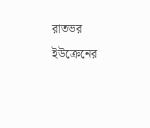রাতভর ইউক্রেনের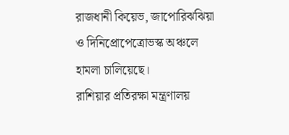রাজধানী কিয়েভ, জাপোরিঝঝিয়া ও দিনিপ্রোপেত্রোভস্ক অঞ্চলে হামলা চালিয়েছে।
রাশিয়ার প্রতিরক্ষা মন্ত্রণালয়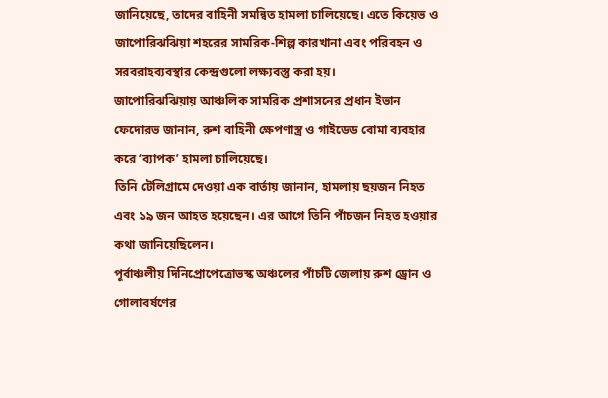জানিয়েছে, তাদের বাহিনী সমন্বিত হামলা চালিয়েছে। এতে কিয়েভ ও জাপোরিঝঝিয়া শহরের সামরিক-শিল্প কারখানা এবং পরিবহন ও সরবরাহব্যবস্থার কেন্দ্রগুলো লক্ষ্যবস্তু করা হয়।
জাপোরিঝঝিয়ায় আঞ্চলিক সামরিক প্রশাসনের প্রধান ইভান ফেদোরভ জানান, রুশ বাহিনী ক্ষেপণাস্ত্র ও গাইডেড বোমা ব্যবহার করে ‘ব্যাপক’ হামলা চালিয়েছে।
তিনি টেলিগ্রামে দেওয়া এক বার্তায় জানান, হামলায় ছয়জন নিহত এবং ১৯ জন আহত হয়েছেন। এর আগে তিনি পাঁচজন নিহত হওয়ার কথা জানিয়েছিলেন।
পূর্বাঞ্চলীয় দিনিপ্রোপেত্রোভস্ক অঞ্চলের পাঁচটি জেলায় রুশ ড্রোন ও গোলাবর্ষণের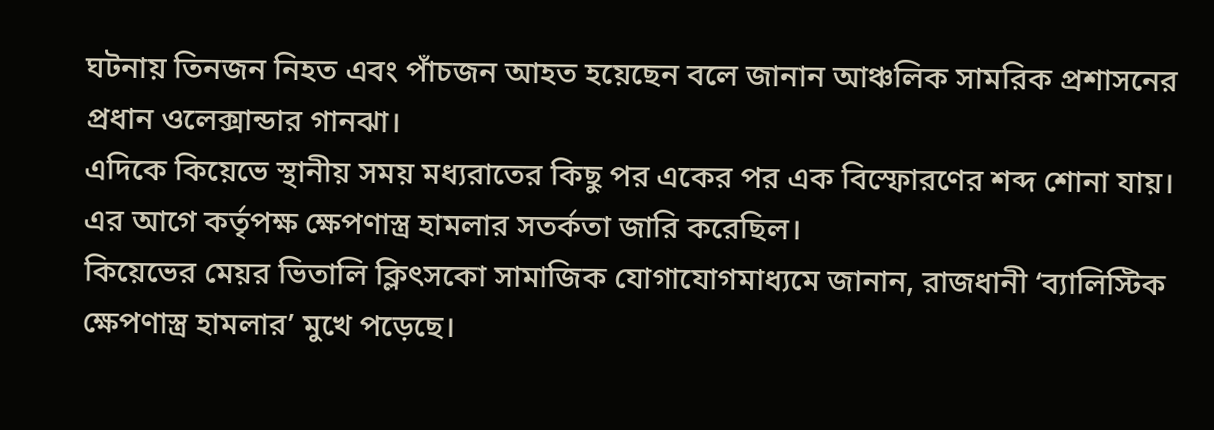ঘটনায় তিনজন নিহত এবং পাঁচজন আহত হয়েছেন বলে জানান আঞ্চলিক সামরিক প্রশাসনের প্রধান ওলেক্সান্ডার গানঝা।
এদিকে কিয়েভে স্থানীয় সময় মধ্যরাতের কিছু পর একের পর এক বিস্ফোরণের শব্দ শোনা যায়। এর আগে কর্তৃপক্ষ ক্ষেপণাস্ত্র হামলার সতর্কতা জারি করেছিল।
কিয়েভের মেয়র ভিতালি ক্লিৎসকো সামাজিক যোগাযোগমাধ্যমে জানান, রাজধানী ‘ব্যালিস্টিক ক্ষেপণাস্ত্র হামলার’ মুখে পড়েছে।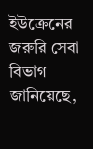ইউক্রেনের জরুরি সেবা বিভাগ জানিয়েছে,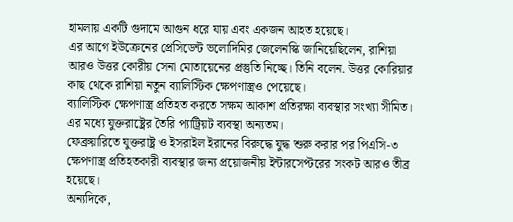হামলায় একটি গুদামে আগুন ধরে যায় এবং একজন আহত হয়েছে।
এর আগে ইউক্রেনের প্রেসিডেন্ট ভলোদিমির জেলেনস্কি জানিয়েছিলেন, রাশিয়া আরও উত্তর কোরীয় সেনা মোতায়েনের প্রস্তুতি নিচ্ছে। তিনি বলেন. উত্তর কোরিয়ার কাছ থেকে রাশিয়া নতুন ব্যালিস্টিক ক্ষেপণাস্ত্রও পেয়েছে।
ব্যালিস্টিক ক্ষেপণাস্ত্র প্রতিহত করতে সক্ষম আকাশ প্রতিরক্ষা ব্যবস্থার সংখ্যা সীমিত। এর মধ্যে যুক্তরাষ্ট্রের তৈরি প্যাট্রিয়ট ব্যবস্থা অন্যতম।
ফেব্রুয়ারিতে যুক্তরাষ্ট্র ও ইসরাইল ইরানের বিরুদ্ধে যুদ্ধ শুরু করার পর পিএসি-৩ ক্ষেপণাস্ত্র প্রতিহতকারী ব্যবস্থার জন্য প্রয়োজনীয় ইন্টারসেপ্টরের সংকট আরও তীব্র হয়েছে।
অন্যদিকে,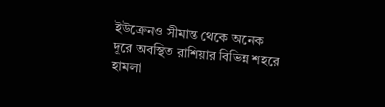ইউক্রেনও সীমান্ত থেকে অনেক দূরে অবস্থিত রাশিয়ার বিভিন্ন শহরে হামলা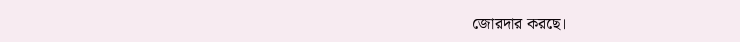জোরদার করছে।